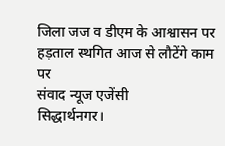जिला जज व डीएम के आश्वासन पर हड़ताल स्थगित आज से लौटेंगे काम पर
संवाद न्यूज एजेंसी
सिद्धार्थनगर।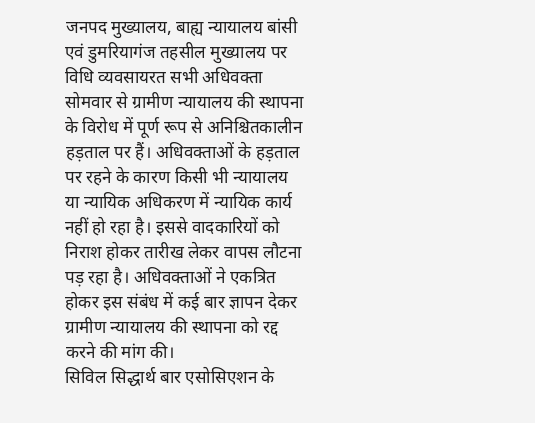जनपद मुख्यालय, बाह्य न्यायालय बांसी एवं डुमरियागंज तहसील मुख्यालय पर विधि व्यवसायरत सभी अधिवक्ता सोमवार से ग्रामीण न्यायालय की स्थापना के विरोध में पूर्ण रूप से अनिश्चितकालीन हड़ताल पर हैं। अधिवक्ताओं के हड़ताल पर रहने के कारण किसी भी न्यायालय या न्यायिक अधिकरण में न्यायिक कार्य नहीं हो रहा है। इससे वादकारियों को निराश होकर तारीख लेकर वापस लौटना पड़ रहा है। अधिवक्ताओं ने एकत्रित होकर इस संबंध में कई बार ज्ञापन देकर ग्रामीण न्यायालय की स्थापना को रद्द करने की मांग की।
सिविल सिद्धार्थ बार एसोसिएशन के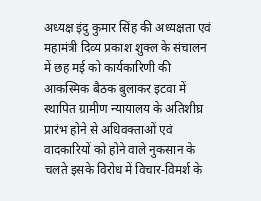अध्यक्ष इंदु कुमार सिंह की अध्यक्षता एवं महामंत्री दिव्य प्रकाश शुक्ल के संचालन में छह मई को कार्यकारिणी की आकस्मिक बैठक बुलाकर इटवा में स्थापित ग्रामीण न्यायालय के अतिशीघ्र प्रारंभ होने से अधिवक्ताओं एवं वादकारियों को होने वाले नुकसान के चलते इसके विरोध में विचार-विमर्श के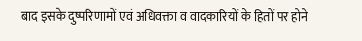बाद इसके दुष्परिणामों एवं अधिवक्ता व वादकारियों के हितों पर होने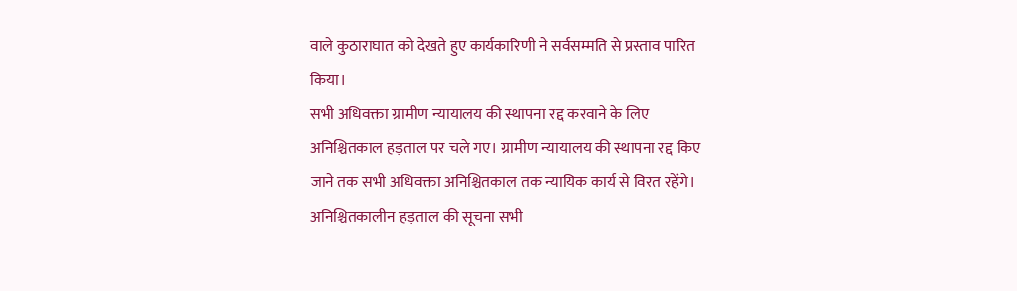वाले कुठाराघात को देखते हुए कार्यकारिणी ने सर्वसम्मति से प्रस्ताव पारित किया।
सभी अधिवक्ता ग्रामीण न्यायालय की स्थापना रद्द करवाने के लिए अनिश्चितकाल हड़ताल पर चले गए। ग्रामीण न्यायालय की स्थापना रद्द किए जाने तक सभी अधिवक्ता अनिश्चितकाल तक न्यायिक कार्य से विरत रहेंगे। अनिश्चितकालीन हड़ताल की सूचना सभी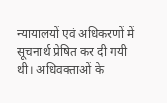न्यायालयों एवं अधिकरणों में सूचनार्थ प्रेषित कर दी गयी थी। अधिवक्ताओं के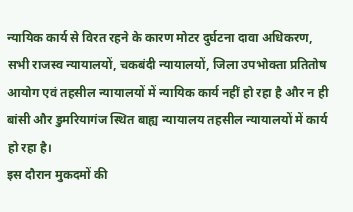न्यायिक कार्य से विरत रहने के कारण मोटर दुर्घटना दावा अधिकरण, सभी राजस्व न्यायालयों, चकबंदी न्यायालयों, जिला उपभोक्ता प्रतितोष आयोग एवं तहसील न्यायालयों में न्यायिक कार्य नहीं हो रहा है और न ही बांसी और डुमरियागंज स्थित बाह्य न्यायालय तहसील न्यायालयों में कार्य हो रहा है।
इस दौरान मुकदमों की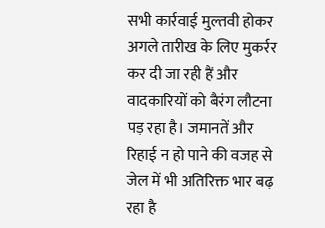सभी कार्रवाई मुल्तवी होकर अगले तारीख के लिए मुकर्रर कर दी जा रही हैं और वादकारियों को बैरंग लौटना पड़ रहा है। जमानतें और रिहाई न हो पाने की वजह से जेल में भी अतिरिक्त भार बढ़ रहा है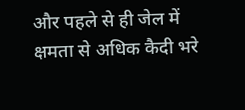और पहले से ही जेल में क्षमता से अधिक कैदी भरे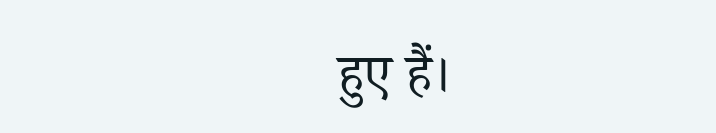हुए हैं।